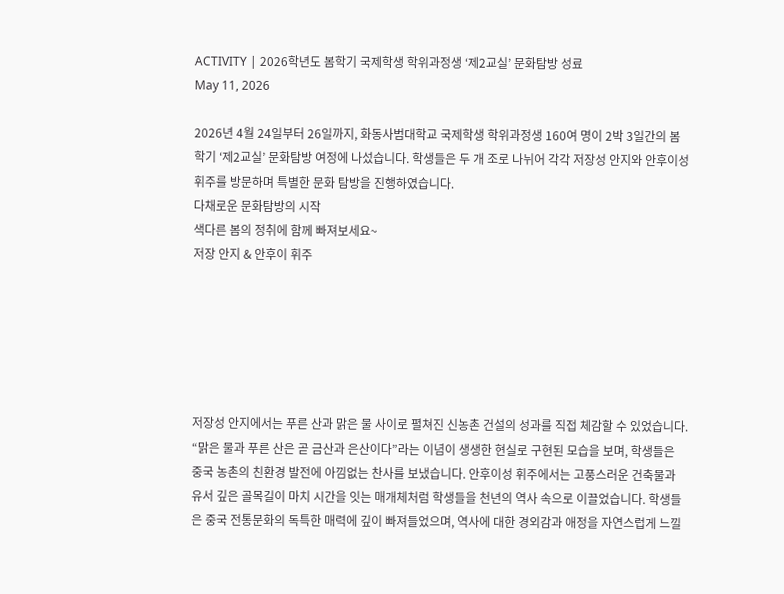ACTIVITY | 2026학년도 봄학기 국제학생 학위과정생 ‘제2교실’ 문화탐방 성료
May 11, 2026

2026년 4월 24일부터 26일까지, 화동사범대학교 국제학생 학위과정생 160여 명이 2박 3일간의 봄학기 ‘제2교실’ 문화탐방 여정에 나섰습니다. 학생들은 두 개 조로 나뉘어 각각 저장성 안지와 안후이성 휘주를 방문하며 특별한 문화 탐방을 진행하였습니다.
다채로운 문화탐방의 시작
색다른 봄의 정취에 함께 빠져보세요~
저장 안지 & 안후이 휘주






저장성 안지에서는 푸른 산과 맑은 물 사이로 펼쳐진 신농촌 건설의 성과를 직접 체감할 수 있었습니다. “맑은 물과 푸른 산은 곧 금산과 은산이다”라는 이념이 생생한 현실로 구현된 모습을 보며, 학생들은 중국 농촌의 친환경 발전에 아낌없는 찬사를 보냈습니다. 안후이성 휘주에서는 고풍스러운 건축물과 유서 깊은 골목길이 마치 시간을 잇는 매개체처럼 학생들을 천년의 역사 속으로 이끌었습니다. 학생들은 중국 전통문화의 독특한 매력에 깊이 빠져들었으며, 역사에 대한 경외감과 애정을 자연스럽게 느낄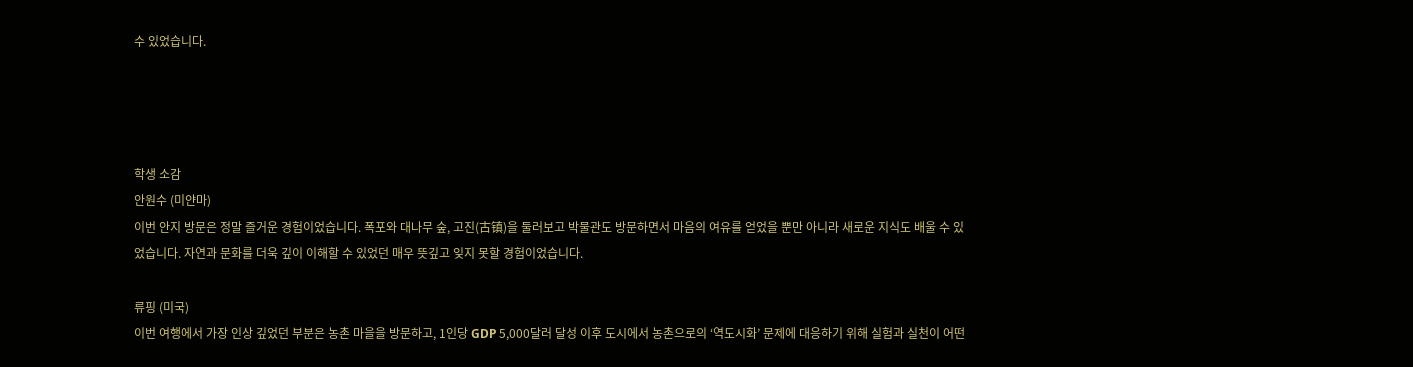수 있었습니다.




학생 소감
안원수 (미얀마)
이번 안지 방문은 정말 즐거운 경험이었습니다. 폭포와 대나무 숲, 고진(古镇)을 둘러보고 박물관도 방문하면서 마음의 여유를 얻었을 뿐만 아니라 새로운 지식도 배울 수 있었습니다. 자연과 문화를 더욱 깊이 이해할 수 있었던 매우 뜻깊고 잊지 못할 경험이었습니다.

류핑 (미국)
이번 여행에서 가장 인상 깊었던 부분은 농촌 마을을 방문하고, 1인당 GDP 5,000달러 달성 이후 도시에서 농촌으로의 ‘역도시화’ 문제에 대응하기 위해 실험과 실천이 어떤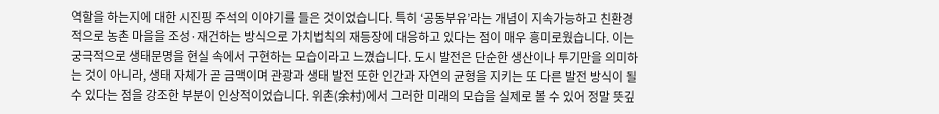역할을 하는지에 대한 시진핑 주석의 이야기를 들은 것이었습니다. 특히 ‘공동부유’라는 개념이 지속가능하고 친환경적으로 농촌 마을을 조성·재건하는 방식으로 가치법칙의 재등장에 대응하고 있다는 점이 매우 흥미로웠습니다. 이는 궁극적으로 생태문명을 현실 속에서 구현하는 모습이라고 느꼈습니다. 도시 발전은 단순한 생산이나 투기만을 의미하는 것이 아니라, 생태 자체가 곧 금맥이며 관광과 생태 발전 또한 인간과 자연의 균형을 지키는 또 다른 발전 방식이 될 수 있다는 점을 강조한 부분이 인상적이었습니다. 위촌(余村)에서 그러한 미래의 모습을 실제로 볼 수 있어 정말 뜻깊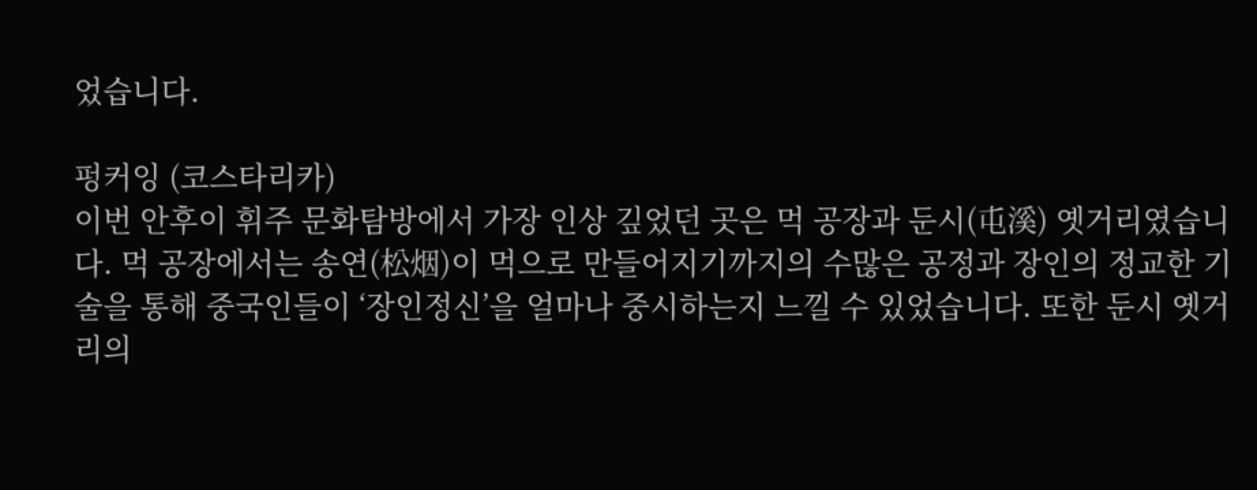었습니다.

펑커잉 (코스타리카)
이번 안후이 휘주 문화탐방에서 가장 인상 깊었던 곳은 먹 공장과 둔시(屯溪) 옛거리였습니다. 먹 공장에서는 송연(松烟)이 먹으로 만들어지기까지의 수많은 공정과 장인의 정교한 기술을 통해 중국인들이 ‘장인정신’을 얼마나 중시하는지 느낄 수 있었습니다. 또한 둔시 옛거리의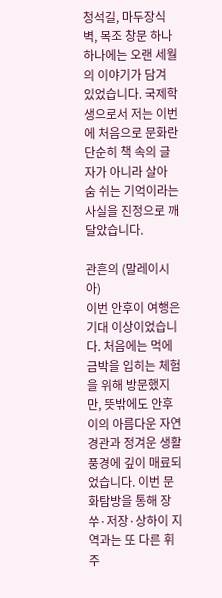청석길, 마두장식 벽, 목조 창문 하나하나에는 오랜 세월의 이야기가 담겨 있었습니다. 국제학생으로서 저는 이번에 처음으로 문화란 단순히 책 속의 글자가 아니라 살아 숨 쉬는 기억이라는 사실을 진정으로 깨달았습니다.

관흔의 (말레이시아)
이번 안후이 여행은 기대 이상이었습니다. 처음에는 먹에 금박을 입히는 체험을 위해 방문했지만, 뜻밖에도 안후이의 아름다운 자연경관과 정겨운 생활 풍경에 깊이 매료되었습니다. 이번 문화탐방을 통해 장쑤·저장·상하이 지역과는 또 다른 휘주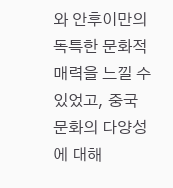와 안후이만의 독특한 문화적 매력을 느낄 수 있었고, 중국 문화의 다양성에 대해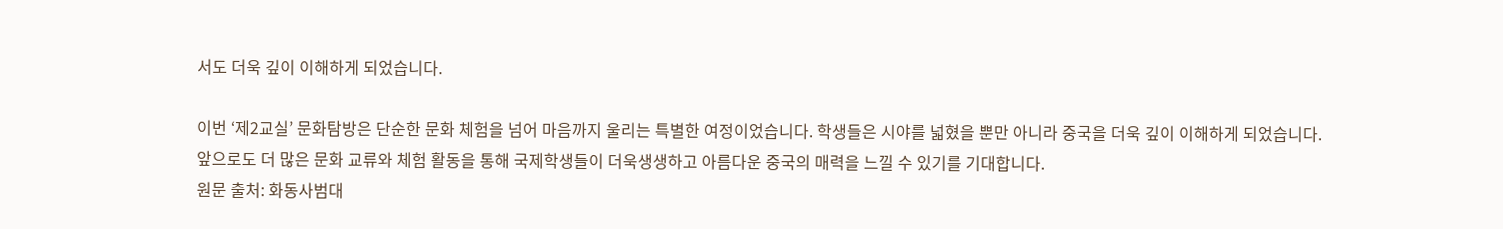서도 더욱 깊이 이해하게 되었습니다.

이번 ‘제2교실’ 문화탐방은 단순한 문화 체험을 넘어 마음까지 울리는 특별한 여정이었습니다. 학생들은 시야를 넓혔을 뿐만 아니라 중국을 더욱 깊이 이해하게 되었습니다. 앞으로도 더 많은 문화 교류와 체험 활동을 통해 국제학생들이 더욱생생하고 아름다운 중국의 매력을 느낄 수 있기를 기대합니다.
원문 출처: 화동사범대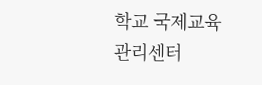학교 국제교육관리센터